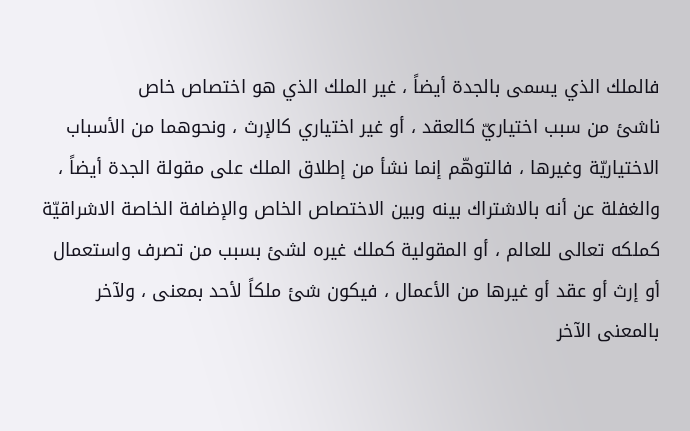فالملك الذي يسمى بالجدة أيضاً ، غير الملك الذي هو اختصاص خاص
ناشئ من سبب اختياريّ كالعقد ، أو غير اختياري كالإرث ، ونحوهما من الأسباب الاختياريّة وغيرها ، فالتوهّم إنما نشأ من إطلاق الملك على مقولة الجدة أيضاً ، والغفلة عن أنه بالاشتراك بينه وبين الاختصاص الخاص والإضافة الخاصة الاشراقيّة كملكه تعالى للعالم ، أو المقولية كملك غيره لشئ بسبب من تصرف واستعمال أو إرث أو عقد أو غيرها من الأعمال ، فيكون شئ ملكاً لأحد بمعنى ، ولآخر بالمعنى الآخر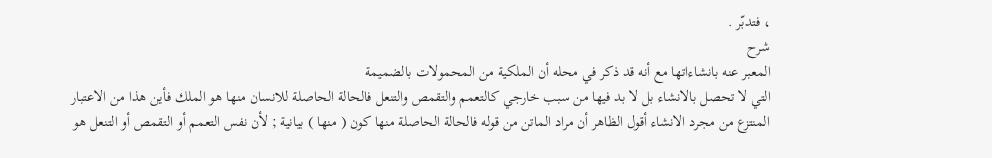، فتدبّر .
شرح
المعبر عنه بانشاءاتها مع أنه قد ذكر في محله أن الملكية من المحمولات بالضميمة
التي لا تحصل بالانشاء بل لا بد فيها من سبب خارجي كالتعمم والتقمص والتنعل فالحالة الحاصلة للانسان منها هو الملك فأين هذا من الاعتبار المنتزع من مجرد الانشاء أقول الظاهر أن مراد الماتن من قوله فالحالة الحاصلة منها كون ( منها ) بيانية ; لأن نفس التعمم أو التقمص أو التنعل هو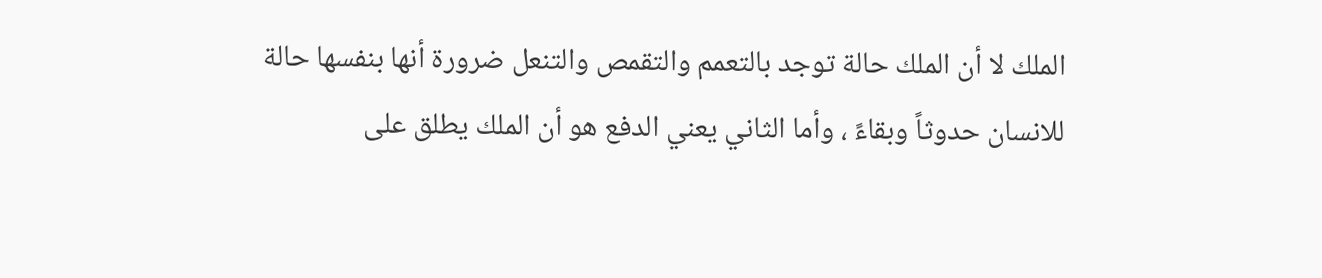الملك لا أن الملك حالة توجد بالتعمم والتقمص والتنعل ضرورة أنها بنفسها حالة للانسان حدوثاً وبقاءً ، وأما الثاني يعني الدفع هو أن الملك يطلق على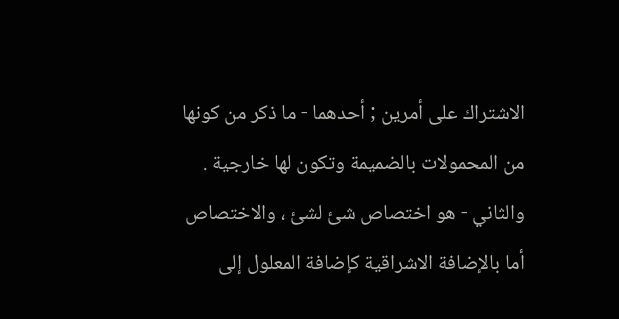الاشتراك على أمرين ; أحدهما - ما ذكر من كونها من المحمولات بالضميمة وتكون لها خارجية . والثاني - هو اختصاص شئ لشئ ، والاختصاص أما بالإضافة الاشراقية كإضافة المعلول إلى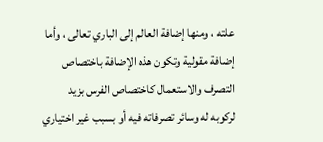علته ، ومنها إضافة العالم إلى الباري تعالى ، وأما إضافة مقولية وتكون هذه الإضافة باختصاص التصرف والاستعمال كاختصاص الفرس بزيد لركوبه له وسائر تصرفاته فيه أو بسبب غير اختياري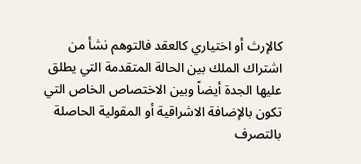كالإرث أو اختياري كالعقد فالتوهم نشأ من اشتراك الملك بين الحالة المتقدمة التي يطلق عليها الجدة أيضاً وبين الاختصاص الخاص التي تكون بالإضافة الاشراقية أو المقولية الحاصلة بالتصرف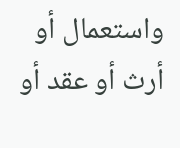واستعمال أو أرث أو عقد أو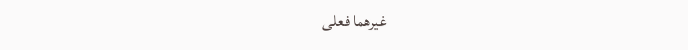غيرهما فعلى